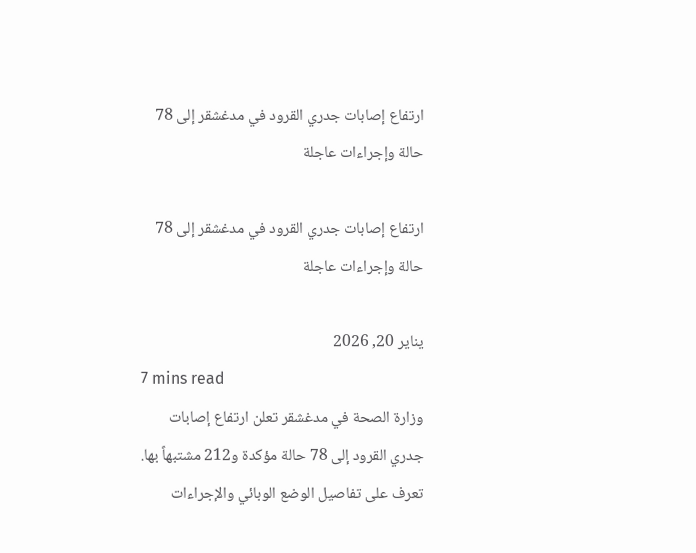ارتفاع إصابات جدري القرود في مدغشقر إلى 78 حالة وإجراءات عاجلة

ارتفاع إصابات جدري القرود في مدغشقر إلى 78 حالة وإجراءات عاجلة

يناير 20, 2026
7 mins read
وزارة الصحة في مدغشقر تعلن ارتفاع إصابات جدري القرود إلى 78 حالة مؤكدة و212 مشتبهاً بها. تعرف على تفاصيل الوضع الوبائي والإجراءات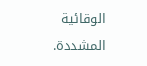الوقائية المشددة.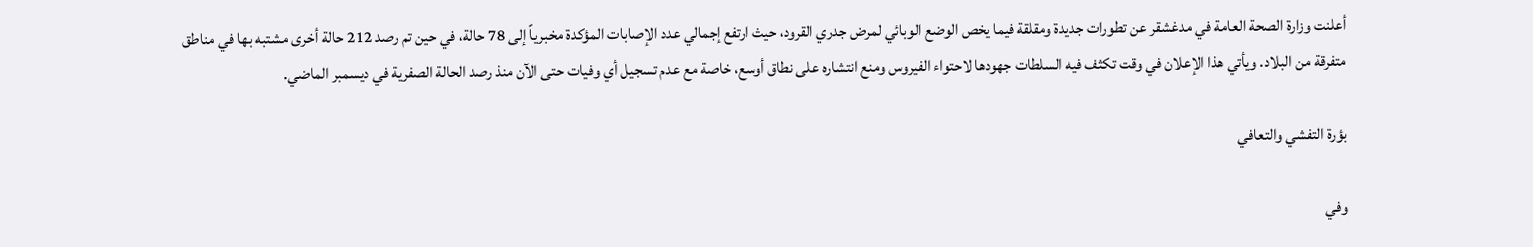أعلنت وزارة الصحة العامة في مدغشقر عن تطورات جديدة ومقلقة فيما يخص الوضع الوبائي لمرض جدري القرود، حيث ارتفع إجمالي عدد الإصابات المؤكدة مخبرياً إلى 78 حالة، في حين تم رصد 212 حالة أخرى مشتبه بها في مناطق متفرقة من البلاد. ويأتي هذا الإعلان في وقت تكثف فيه السلطات جهودها لاحتواء الفيروس ومنع انتشاره على نطاق أوسع، خاصة مع عدم تسجيل أي وفيات حتى الآن منذ رصد الحالة الصفرية في ديسمبر الماضي.

بؤرة التفشي والتعافي

وفي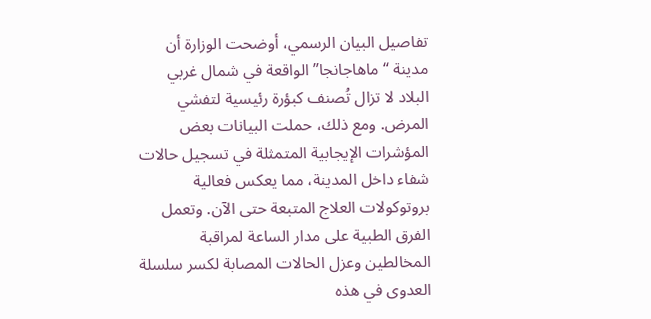تفاصيل البيان الرسمي، أوضحت الوزارة أن مدينة “ماهاجانجا” الواقعة في شمال غربي البلاد لا تزال تُصنف كبؤرة رئيسية لتفشي المرض. ومع ذلك، حملت البيانات بعض المؤشرات الإيجابية المتمثلة في تسجيل حالات شفاء داخل المدينة، مما يعكس فعالية بروتوكولات العلاج المتبعة حتى الآن. وتعمل الفرق الطبية على مدار الساعة لمراقبة المخالطين وعزل الحالات المصابة لكسر سلسلة العدوى في هذه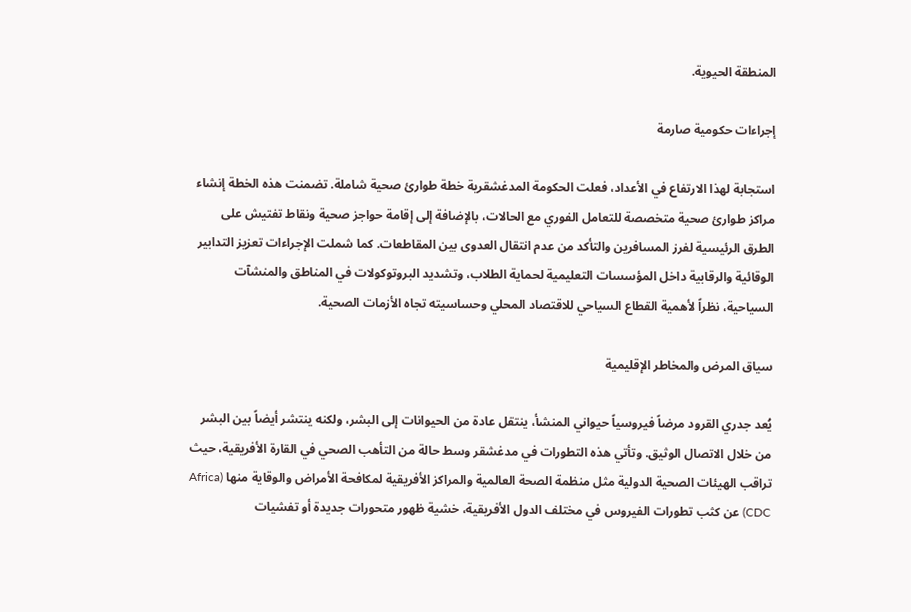المنطقة الحيوية.

إجراءات حكومية صارمة

استجابة لهذا الارتفاع في الأعداد، فعلت الحكومة المدغشقرية خطة طوارئ صحية شاملة. تضمنت هذه الخطة إنشاء مراكز طوارئ صحية متخصصة للتعامل الفوري مع الحالات، بالإضافة إلى إقامة حواجز صحية ونقاط تفتيش على الطرق الرئيسية لفرز المسافرين والتأكد من عدم انتقال العدوى بين المقاطعات. كما شملت الإجراءات تعزيز التدابير الوقائية والرقابية داخل المؤسسات التعليمية لحماية الطلاب، وتشديد البروتوكولات في المناطق والمنشآت السياحية، نظراً لأهمية القطاع السياحي للاقتصاد المحلي وحساسيته تجاه الأزمات الصحية.

سياق المرض والمخاطر الإقليمية

يُعد جدري القرود مرضاً فيروسياً حيواني المنشأ، ينتقل عادة من الحيوانات إلى البشر، ولكنه ينتشر أيضاً بين البشر من خلال الاتصال الوثيق. وتأتي هذه التطورات في مدغشقر وسط حالة من التأهب الصحي في القارة الأفريقية، حيث تراقب الهيئات الصحية الدولية مثل منظمة الصحة العالمية والمراكز الأفريقية لمكافحة الأمراض والوقاية منها (Africa CDC) عن كثب تطورات الفيروس في مختلف الدول الأفريقية، خشية ظهور متحورات جديدة أو تفشيات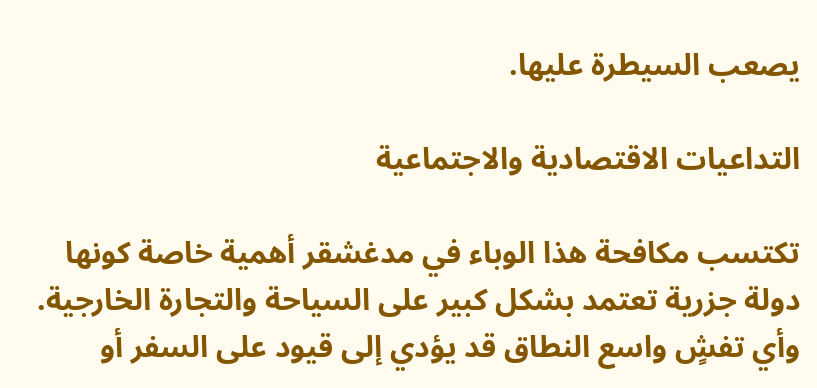يصعب السيطرة عليها.

التداعيات الاقتصادية والاجتماعية

تكتسب مكافحة هذا الوباء في مدغشقر أهمية خاصة كونها دولة جزرية تعتمد بشكل كبير على السياحة والتجارة الخارجية. وأي تفشٍ واسع النطاق قد يؤدي إلى قيود على السفر أو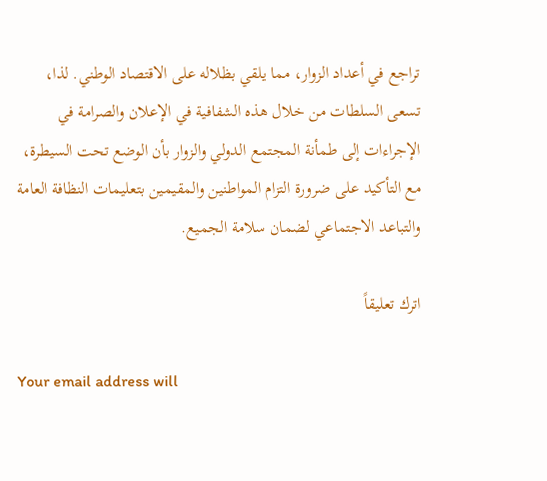تراجع في أعداد الزوار، مما يلقي بظلاله على الاقتصاد الوطني. لذا، تسعى السلطات من خلال هذه الشفافية في الإعلان والصرامة في الإجراءات إلى طمأنة المجتمع الدولي والزوار بأن الوضع تحت السيطرة، مع التأكيد على ضرورة التزام المواطنين والمقيمين بتعليمات النظافة العامة والتباعد الاجتماعي لضمان سلامة الجميع.

اترك تعليقاً

Your email address will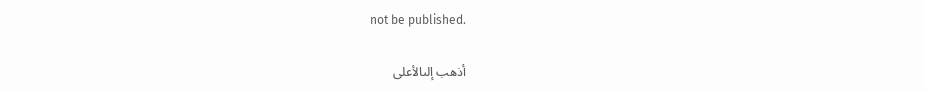not be published.

أذهب إلىالأعلى